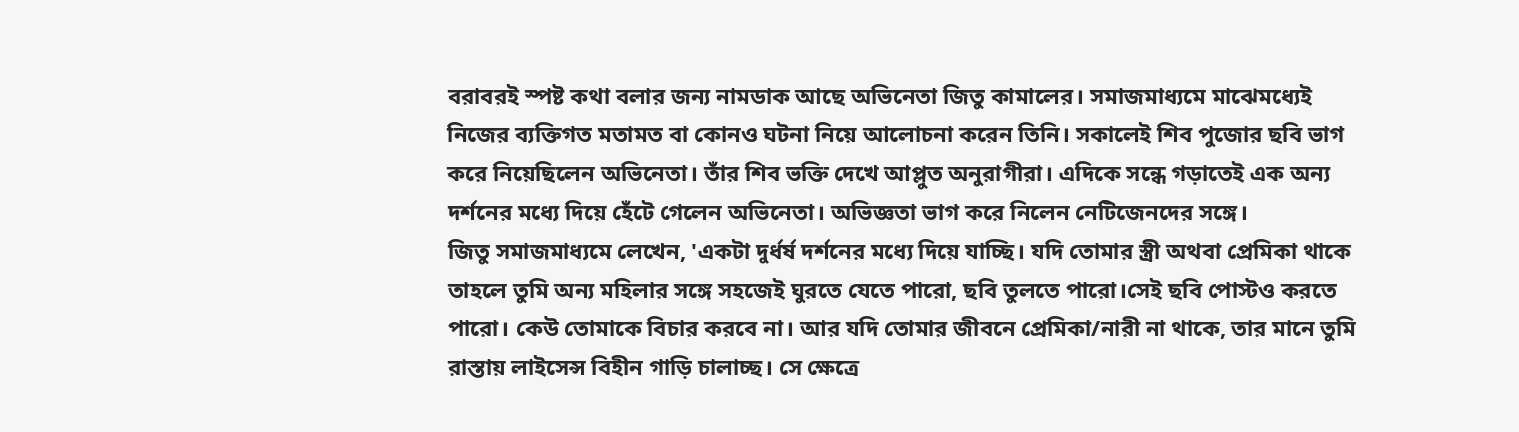বরাবরই স্পষ্ট কথা বলার জন্য নামডাক আছে অভিনেতা জিতু কামালের। সমাজমাধ্যমে মাঝেমধ্যেই নিজের ব্যক্তিগত মতামত বা কোনও ঘটনা নিয়ে আলোচনা করেন তিনি। সকালেই শিব পুজোর ছবি ভাগ করে নিয়েছিলেন অভিনেতা। তাঁর শিব ভক্তি দেখে আপ্লুত অনুরাগীরা। এদিকে সন্ধে গড়াতেই এক অন্য দর্শনের মধ্যে দিয়ে হেঁটে গেলেন অভিনেতা। অভিজ্ঞতা ভাগ করে নিলেন নেটিজেনদের সঙ্গে।
জিতু সমাজমাধ্যমে লেখেন, 'একটা দুর্ধর্ষ দর্শনের মধ্যে দিয়ে যাচ্ছি। যদি তোমার স্ত্রী অথবা প্রেমিকা থাকে তাহলে তুমি অন্য মহিলার সঙ্গে সহজেই ঘুরতে যেতে পারো, ছবি তুলতে পারো।সেই ছবি পোস্টও করতে পারো। কেউ তোমাকে বিচার করবে না। আর যদি তোমার জীবনে প্রেমিকা/নারী না থাকে, তার মানে তুমি রাস্তায় লাইসেন্স বিহীন গাড়ি চালাচ্ছ। সে ক্ষেত্রে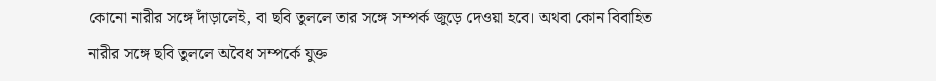কোনো নারীর সঙ্গে দাঁড়ালেই, বা ছবি তুললে তার সঙ্গে সম্পর্ক জুড়ে দেওয়া হবে। অথবা কোন বিবাহিত নারীর সঙ্গে ছবি তুললে অবৈধ সম্পর্কে যুক্ত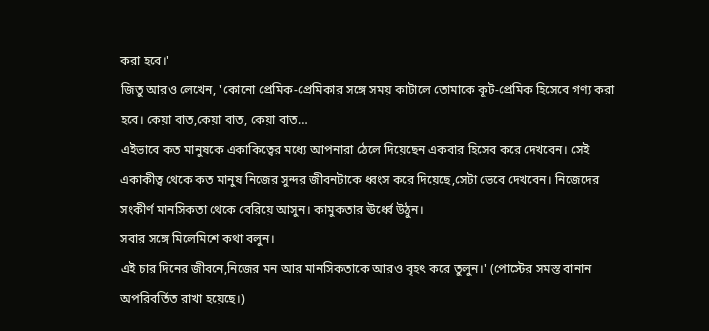করা হবে।'
জিতু আরও লেখেন, 'কোনো প্রেমিক-প্রেমিকার সঙ্গে সময় কাটালে তোমাকে কূট-প্রেমিক হিসেবে গণ্য করা হবে। কেয়া বাত,কেয়া বাত, কেয়া বাত…
এইভাবে কত মানুষকে একাকিত্বের মধ্যে আপনারা ঠেলে দিয়েছেন একবার হিসেব করে দেখবেন। সেই একাকীত্ব থেকে কত মানুষ নিজের সুন্দর জীবনটাকে ধ্বংস করে দিয়েছে,সেটা ভেবে দেখবেন। নিজেদের সংকীর্ণ মানসিকতা থেকে বেরিয়ে আসুন। কামুকতার ঊর্ধ্বে উঠুন।
সবার সঙ্গে মিলেমিশে কথা বলুন।
এই চার দিনের জীবনে,নিজের মন আর মানসিকতাকে আরও বৃহৎ করে তুলুন।' (পোস্টের সমস্ত বানান অপরিবর্তিত রাখা হয়েছে।)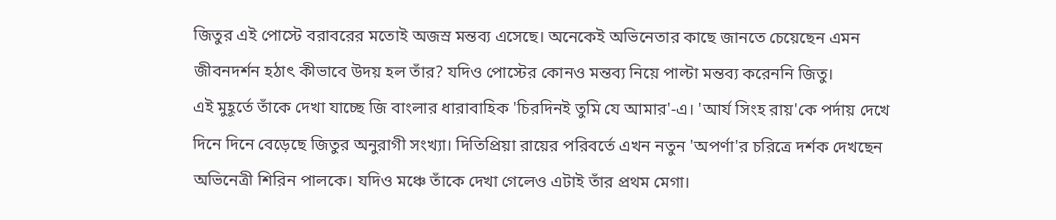জিতুর এই পোস্টে বরাবরের মতোই অজস্র মন্তব্য এসেছে। অনেকেই অভিনেতার কাছে জানতে চেয়েছেন এমন জীবনদর্শন হঠাৎ কীভাবে উদয় হল তাঁর? যদিও পোস্টের কোনও মন্তব্য নিয়ে পাল্টা মন্তব্য করেননি জিতু।
এই মুহূর্তে তাঁকে দেখা যাচ্ছে জি বাংলার ধারাবাহিক 'চিরদিনই তুমি যে আমার'-এ। 'আর্য সিংহ রায়'কে পর্দায় দেখে দিনে দিনে বেড়েছে জিতুর অনুরাগী সংখ্যা। দিতিপ্রিয়া রায়ের পরিবর্তে এখন নতুন 'অপর্ণা'র চরিত্রে দর্শক দেখছেন অভিনেত্রী শিরিন পালকে। যদিও মঞ্চে তাঁকে দেখা গেলেও এটাই তাঁর প্রথম মেগা।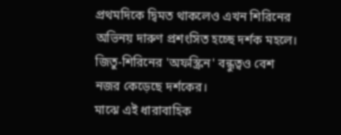প্রথমদিকে দ্বিমত থাকলেও এখন শিরিনের অভিনয় দারুণ প্রশংসিত হচ্ছে দর্শক মহলে। জিতু-শিরিনের 'অফস্ক্রিন' বন্ধুত্বও বেশ নজর কেড়েছে দর্শকের।
মাঝে এই ধারাবাহিক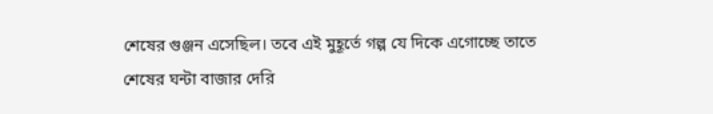শেষের গুঞ্জন এসেছিল। তবে এই মুহূর্তে গল্প যে দিকে এগোচ্ছে তাতে শেষের ঘন্টা বাজার দেরি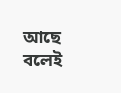আছে বলেই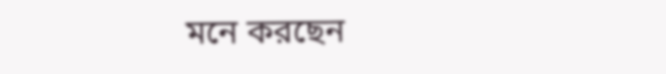মনে করছেন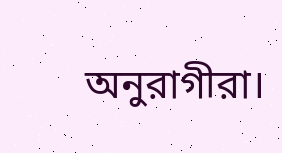অনুরাগীরা।